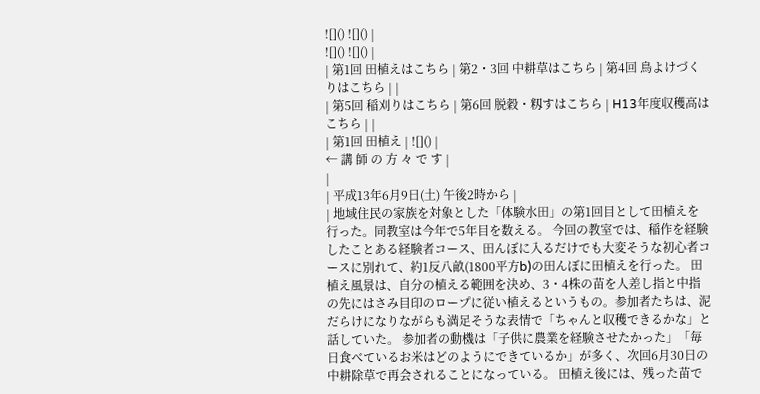![]() ![]() |
![]() ![]() |
| 第1回 田植えはこちら | 第2・3回 中耕草はこちら | 第4回 鳥よけづくりはこちら | |
| 第5回 稲刈りはこちら | 第6回 脱穀・籾すはこちら | H13年度収穫高はこちら | |
| 第1回 田植え | ![]() |
← 講 師 の 方 々 で す |
|
| 平成13年6月9日(土) 午後2時から |
| 地域住民の家族を対象とした「体験水田」の第1回目として田植えを行った。同教室は今年で5年目を数える。 今回の教室では、稲作を経験したことある経験者コース、田んぼに入るだけでも大変そうな初心者コースに別れて、約1反八畝(1800平方b)の田んぼに田植えを行った。 田植え風景は、自分の植える範囲を決め、3・4株の苗を人差し指と中指の先にはさみ目印のロープに従い植えるというもの。参加者たちは、泥だらけになりながらも満足そうな表情で「ちゃんと収穫できるかな」と話していた。 参加者の動機は「子供に農業を経験させたかった」「毎日食べているお米はどのようにできているか」が多く、次回6月30日の中耕除草で再会されることになっている。 田植え後には、残った苗で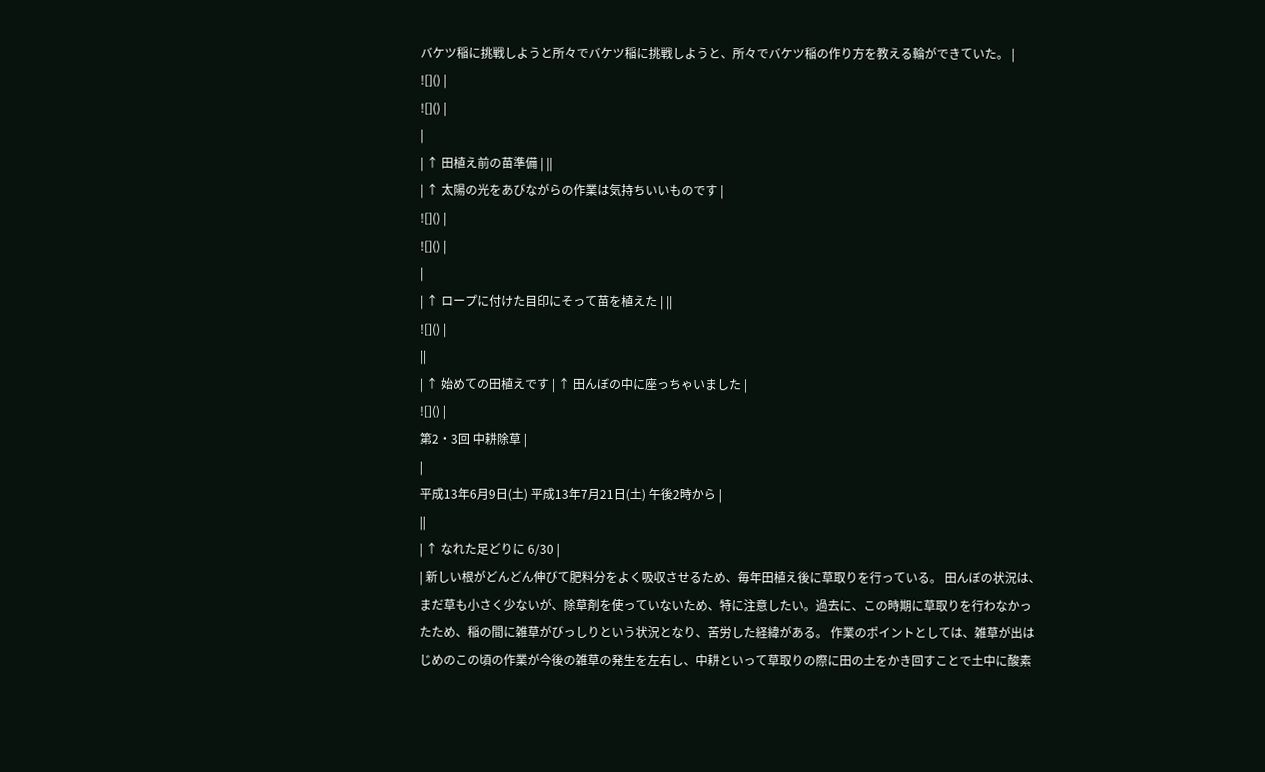バケツ稲に挑戦しようと所々でバケツ稲に挑戦しようと、所々でバケツ稲の作り方を教える輪ができていた。 |
![]() |
![]() |
|
| ↑ 田植え前の苗準備 | ||
| ↑ 太陽の光をあびながらの作業は気持ちいいものです |
![]() |
![]() |
|
| ↑ ロープに付けた目印にそって苗を植えた | ||
![]() |
||
| ↑ 始めての田植えです | ↑ 田んぼの中に座っちゃいました |
![]() |
第2・3回 中耕除草 |
|
平成13年6月9日(土) 平成13年7月21日(土) 午後2時から |
||
| ↑ なれた足どりに 6/30 |
| 新しい根がどんどん伸びて肥料分をよく吸収させるため、毎年田植え後に草取りを行っている。 田んぼの状況は、まだ草も小さく少ないが、除草剤を使っていないため、特に注意したい。過去に、この時期に草取りを行わなかったため、稲の間に雑草がびっしりという状況となり、苦労した経緯がある。 作業のポイントとしては、雑草が出はじめのこの頃の作業が今後の雑草の発生を左右し、中耕といって草取りの際に田の土をかき回すことで土中に酸素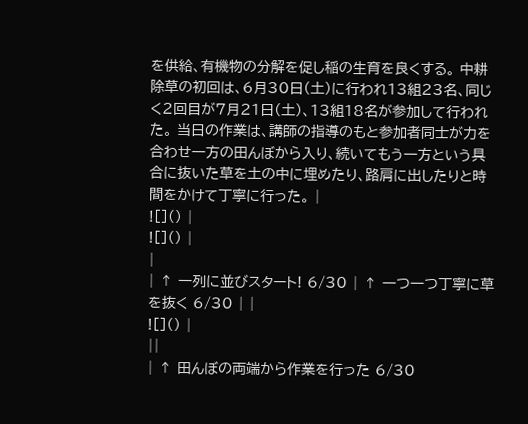を供給、有機物の分解を促し稲の生育を良くする。 中耕除草の初回は、6月30日(土)に行われ13組23名、同じく2回目が7月21日(土)、13組18名が参加して行われた。 当日の作業は、講師の指導のもと参加者同士が力を合わせ一方の田んぼから入り、続いてもう一方という具合に抜いた草を土の中に埋めたり、路肩に出したりと時間をかけて丁寧に行った。 |
![]() |
![]() |
|
| ↑ 一列に並びスタート! 6/30 | ↑ 一つ一つ丁寧に草を抜く 6/30 | |
![]() |
||
| ↑ 田んぼの両端から作業を行った 6/30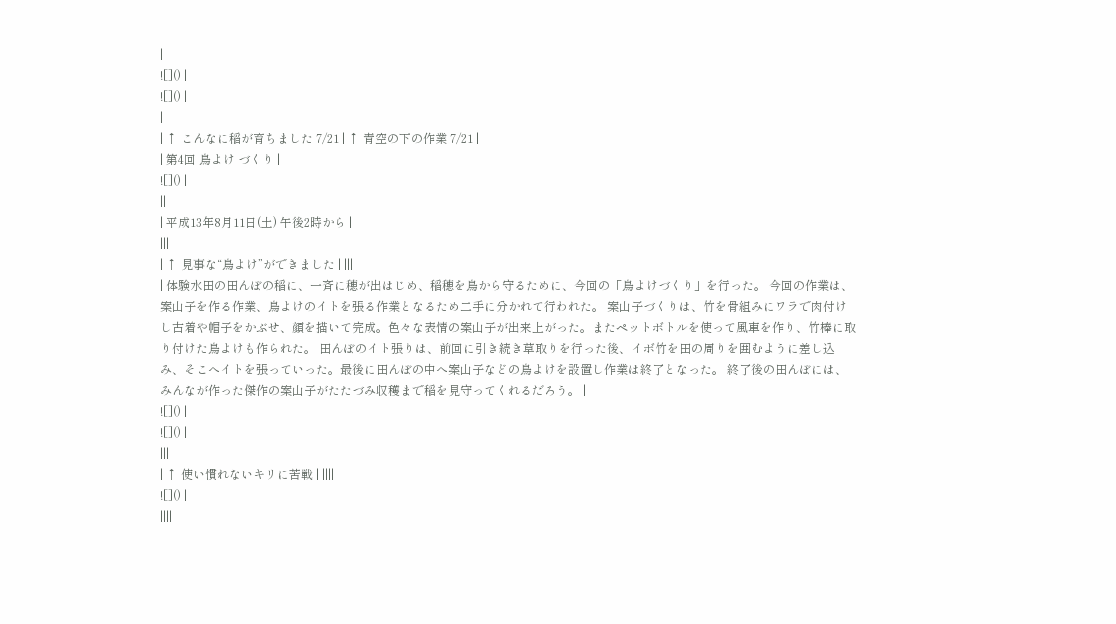|
![]() |
![]() |
|
| ↑ こんなに稲が育ちました 7/21 | ↑ 青空の下の作業 7/21 |
| 第4回 鳥よけ づくり |
![]() |
||
| 平成13年8月11日(土) 午後2時から |
|||
| ↑ 見事な“鳥よけ”ができました | |||
| 体験水田の田んぼの稲に、一斉に穂が出はじめ、稲穂を鳥から守るために、今回の「鳥よけづくり」を行った。 今回の作業は、案山子を作る作業、鳥よけのイトを張る作業となるため二手に分かれて行われた。 案山子づくりは、竹を骨組みにワラで肉付けし古着や帽子をかぶせ、顔を描いて完成。色々な表情の案山子が出来上がった。またペットボトルを使って風車を作り、竹棒に取り付けた鳥よけも作られた。 田んぼのイト張りは、前回に引き続き草取りを行った後、イボ竹を田の周りを囲むように差し込み、そこへイトを張っていった。最後に田んぼの中へ案山子などの鳥よけを設置し作業は終了となった。 終了後の田んぼには、みんなが作った傑作の案山子がたたづみ収穫まで稲を見守ってくれるだろう。 |
![]() |
![]() |
|||
| ↑ 使い慣れないキリに苦戦 | ||||
![]() |
||||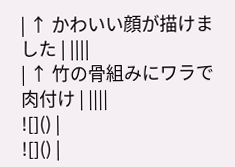| ↑ かわいい顔が描けました | ||||
| ↑ 竹の骨組みにワラで肉付け | ||||
![]() |
![]() |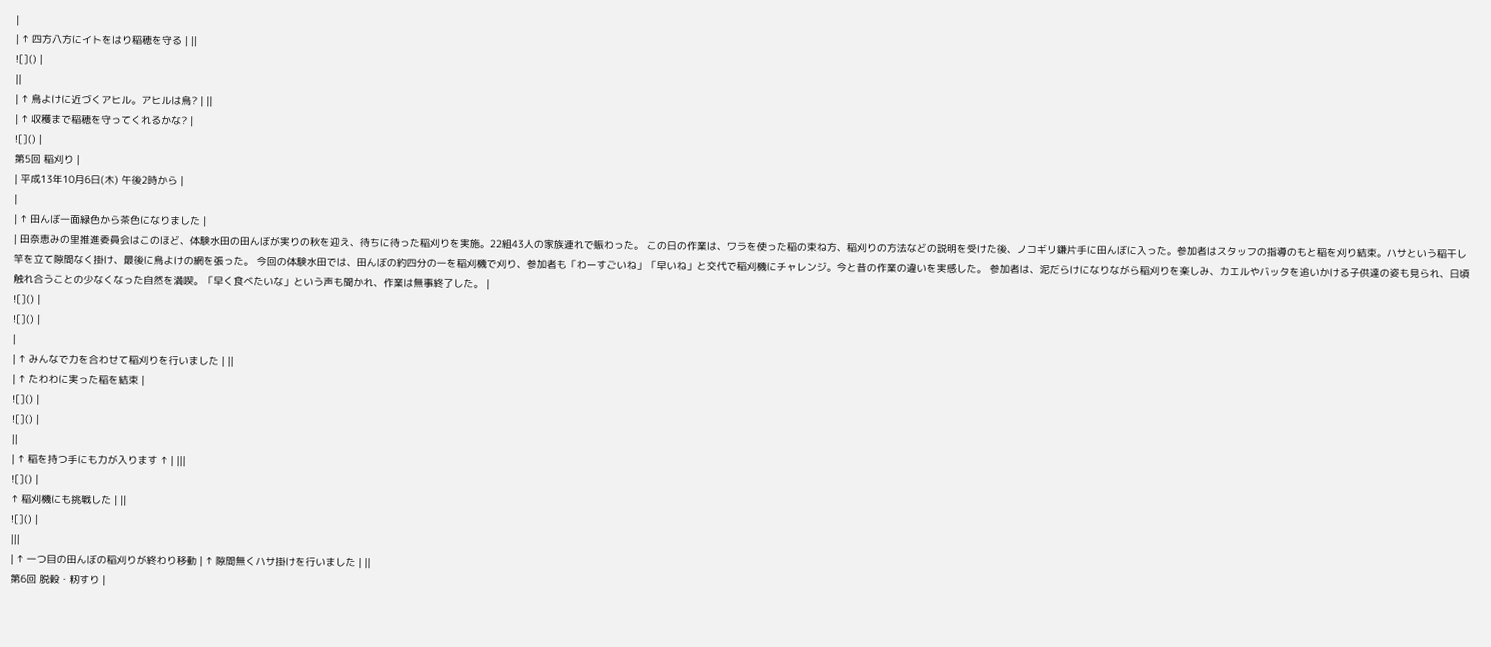|
| ↑ 四方八方にイトをはり稲穂を守る | ||
![]() |
||
| ↑ 鳥よけに近づくアヒル。アヒルは鳥? | ||
| ↑ 収穫まで稲穂を守ってくれるかな? |
![]() |
第5回 稲刈り |
| 平成13年10月6日(木) 午後2時から |
|
| ↑ 田んぼ一面緑色から茶色になりました |
| 田奈恵みの里推進委員会はこのほど、体験水田の田んぼが実りの秋を迎え、待ちに待った稲刈りを実施。22組43人の家族連れで賑わった。 この日の作業は、ワラを使った稲の束ね方、稲刈りの方法などの説明を受けた後、ノコギリ鎌片手に田んぼに入った。参加者はスタッフの指導のもと稲を刈り結束。ハサという稲干し竿を立て隙間なく掛け、最後に鳥よけの網を張った。 今回の体験水田では、田んぼの約四分の一を稲刈機で刈り、参加者も「わーすごいね」「早いね」と交代で稲刈機にチャレンジ。今と昔の作業の違いを実感した。 参加者は、泥だらけになりながら稲刈りを楽しみ、カエルやバッタを追いかける子供達の姿も見られ、日頃触れ合うことの少なくなった自然を満喫。「早く食べたいな」という声も聞かれ、作業は無事終了した。 |
![]() |
![]() |
|
| ↑ みんなで力を合わせて稲刈りを行いました | ||
| ↑ たわわに実った稲を結束 |
![]() |
![]() |
||
| ↑ 稲を持つ手にも力が入ります ↑ | |||
![]() |
↑ 稲刈機にも挑戦した | ||
![]() |
|||
| ↑ 一つ目の田んぼの稲刈りが終わり移動 | ↑ 隙間無くハサ掛けを行いました | ||
第6回 脱穀・籾すり |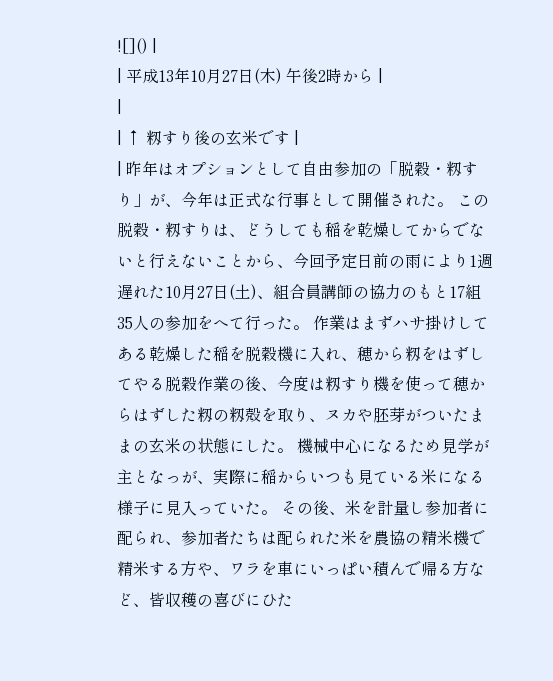![]() |
| 平成13年10月27日(木) 午後2時から |
|
| ↑ 籾すり後の玄米です |
| 昨年はオプションとして自由参加の「脱穀・籾すり」が、今年は正式な行事として開催された。 この脱穀・籾すりは、どうしても稲を乾燥してからでないと行えないことから、今回予定日前の雨により1週遅れた10月27日(土)、組合員講師の協力のもと17組35人の参加をへて行った。 作業はまずハサ掛けしてある乾燥した稲を脱穀機に入れ、穂から籾をはずしてやる脱穀作業の後、今度は籾すり機を使って穂からはずした籾の籾殻を取り、ヌカや胚芽がついたままの玄米の状態にした。 機械中心になるため見学が主となっが、実際に稲からいつも見ている米になる様子に見入っていた。 その後、米を計量し参加者に配られ、参加者たちは配られた米を農協の精米機で精米する方や、ワラを車にいっぱい積んで帰る方など、皆収穫の喜びにひた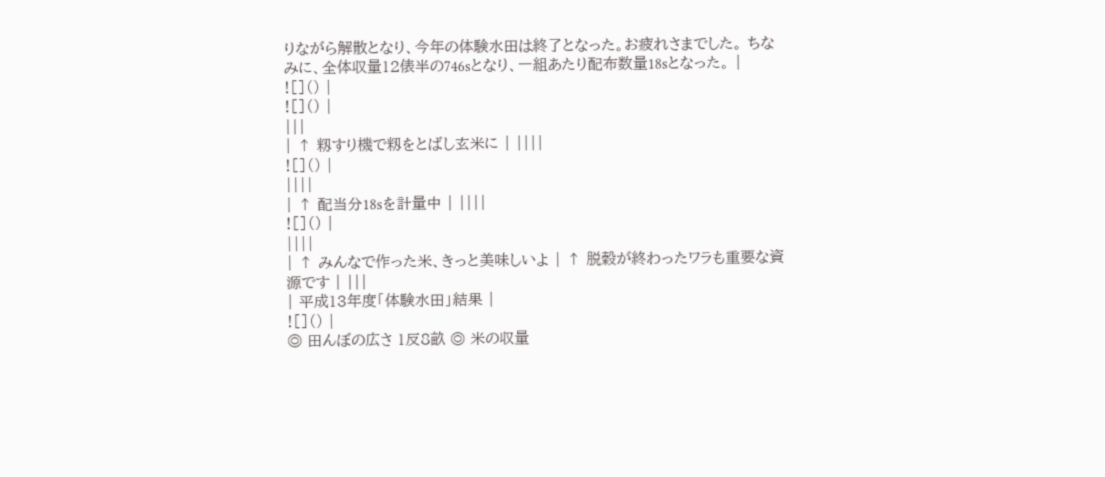りながら解散となり、今年の体験水田は終了となった。お疲れさまでした。 ちなみに、全体収量12俵半の746sとなり、一組あたり配布数量18sとなった。 |
![]() |
![]() |
|||
| ↑ 籾すり機で籾をとばし玄米に | ||||
![]() |
||||
| ↑ 配当分18sを計量中 | ||||
![]() |
||||
| ↑ みんなで作った米、きっと美味しいよ | ↑ 脱穀が終わったワラも重要な資源です | |||
| 平成13年度「体験水田」結果 |
![]() |
◎ 田んぼの広さ 1反8畝 ◎ 米の収量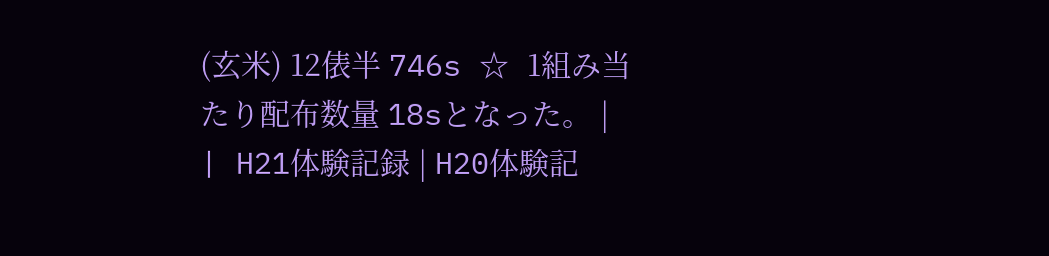(玄米) 12俵半 746s ☆ 1組み当たり配布数量 18sとなった。 |
| H21体験記録 | H20体験記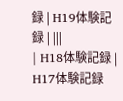録 | H19体験記録 | |||
| H18体験記録 | H17体験記録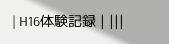| H16体験記録 | |||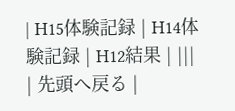| H15体験記録 | H14体験記録 | H12結果 | |||
| 先頭へ戻る |